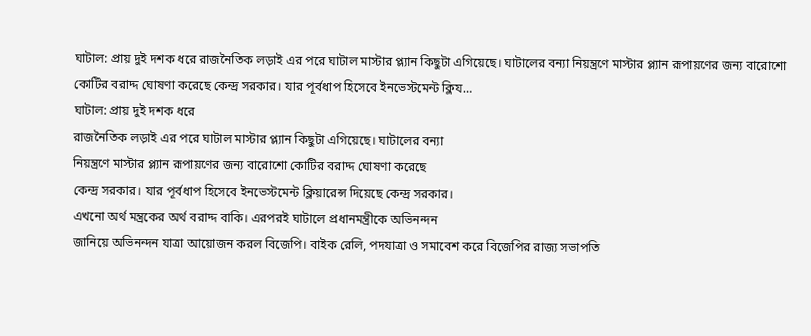ঘাটাল: প্রায় দুই দশক ধরে রাজনৈতিক লড়াই এর পরে ঘাটাল মাস্টার প্ল্যান কিছুটা এগিয়েছে। ঘাটালের বন্যা নিয়ন্ত্রণে মাস্টার প্ল্যান রূপায়ণের জন্য বারোশো কোটির বরাদ্দ ঘোষণা করেছে কেন্দ্র সরকার। যার পূর্বধাপ হিসেবে ইনভেস্টমেন্ট ক্লিয…
ঘাটাল: প্রায় দুই দশক ধরে
রাজনৈতিক লড়াই এর পরে ঘাটাল মাস্টার প্ল্যান কিছুটা এগিয়েছে। ঘাটালের বন্যা
নিয়ন্ত্রণে মাস্টার প্ল্যান রূপায়ণের জন্য বারোশো কোটির বরাদ্দ ঘোষণা করেছে
কেন্দ্র সরকার। যার পূর্বধাপ হিসেবে ইনভেস্টমেন্ট ক্লিয়ারেন্স দিয়েছে কেন্দ্র সরকার।
এখনো অর্থ মন্ত্রকের অর্থ বরাদ্দ বাকি। এরপরই ঘাটালে প্রধানমন্ত্রীকে অভিনন্দন
জানিয়ে অভিনন্দন যাত্রা আয়োজন করল বিজেপি। বাইক রেলি, পদযাত্রা ও সমাবেশ করে বিজেপির রাজ্য সভাপতি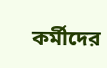কর্মীদের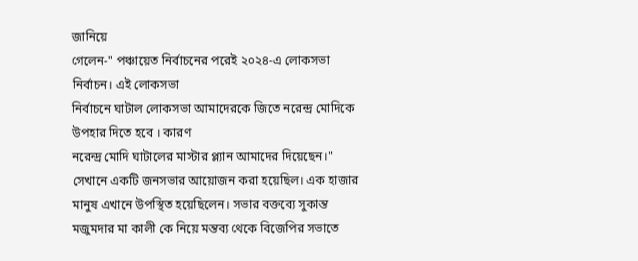জানিয়ে
গেলেন-" পঞ্চায়েত নির্বাচনের পরেই ২০২৪-এ লোকসভা নির্বাচন। এই লোকসভা
নির্বাচনে ঘাটাল লোকসভা আমাদেরকে জিতে নরেন্দ্র মোদিকে উপহার দিতে হবে । কারণ
নরেন্দ্র মোদি ঘাটালের মাস্টার প্ল্যান আমাদের দিয়েছেন।"
সেখানে একটি জনসভার আয়োজন করা হয়েছিল। এক হাজার মানুষ এখানে উপস্থিত হয়েছিলেন। সভার বক্তব্যে সুকান্ত মজুমদার মা কালী কে নিয়ে মন্তব্য থেকে বিজেপির সভাতে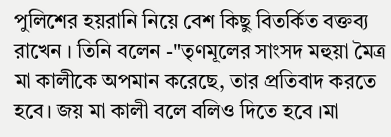পুলিশের হয়রানি নিয়ে বেশ কিছু বিতর্কিত বক্তব্য রাখেন । তিনি বলেন -"তৃণমূলের সাংসদ মহুয়া মৈত্র মা কালীকে অপমান করেছে, তার প্রতিবাদ করতে হবে। জয় মা কালী বলে বলিও দিতে হবে ।মা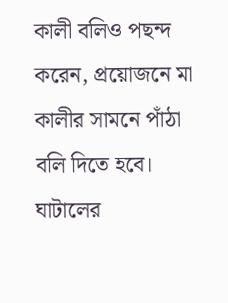কালী বলিও পছন্দ করেন, প্রয়োজনে মা কালীর সামনে পাঁঠা বলি দিতে হবে। ঘাটালের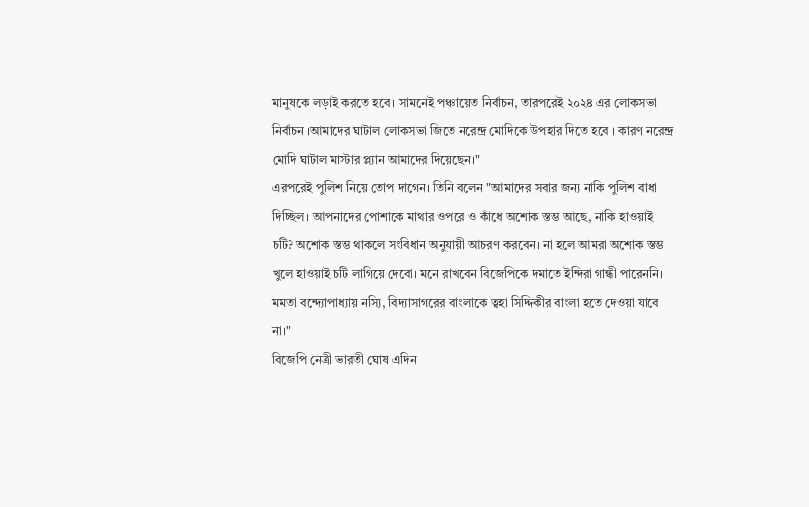মানুষকে লড়াই করতে হবে। সামনেই পঞ্চায়েত নির্বাচন, তারপরেই ২০২৪ এর লোকসভা নির্বাচন ।আমাদের ঘাটাল লোকসভা জিতে নরেন্দ্র মোদিকে উপহার দিতে হবে । কারণ নরেন্দ্র মোদি ঘাটাল মাস্টার প্ল্যান আমাদের দিয়েছেন।"
এরপরেই পুলিশ নিয়ে তোপ দাগেন। তিনি বলেন "আমাদের সবার জন্য নাকি পুলিশ বাধা দিচ্ছিল। আপনাদের পোশাকে মাথার ওপরে ও কাঁধে অশোক স্তম্ভ আছে, নাকি হাওয়াই চটি? অশোক স্তম্ভ থাকলে সংবিধান অনুযায়ী আচরণ করবেন। না হলে আমরা অশোক স্তম্ভ খুলে হাওয়াই চটি লাগিয়ে দেবো। মনে রাখবেন বিজেপিকে দমাতে ইন্দিরা গান্ধী পারেননি। মমতা বন্দ্যোপাধ্যায় নস্যি, বিদ্যাসাগরের বাংলাকে ত্বহা সিদ্দিকীর বাংলা হতে দেওয়া যাবে না।"
বিজেপি নেত্রী ভারতী ঘোষ এদিন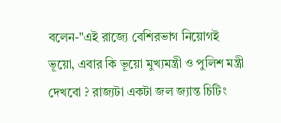বলেন-"এই রাজ্যে বেশিরভাগ নিয়োগই ভূয়ো, এবার কি ভূয়ো মুখ্যমন্ত্রী ও পুলিশ মন্ত্রী দেখবো ? রাজ্যটা একটা জল জ্যান্ত চিটিং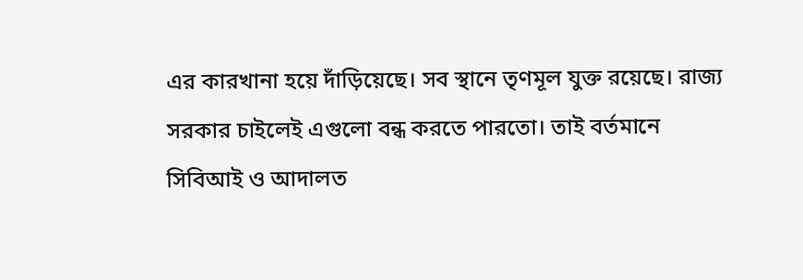এর কারখানা হয়ে দাঁড়িয়েছে। সব স্থানে তৃণমূল যুক্ত রয়েছে। রাজ্য সরকার চাইলেই এগুলো বন্ধ করতে পারতো। তাই বর্তমানে সিবিআই ও আদালত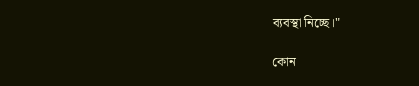ব্যবস্থা নিচ্ছে।"

কোন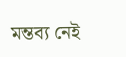মন্তব্য নেই